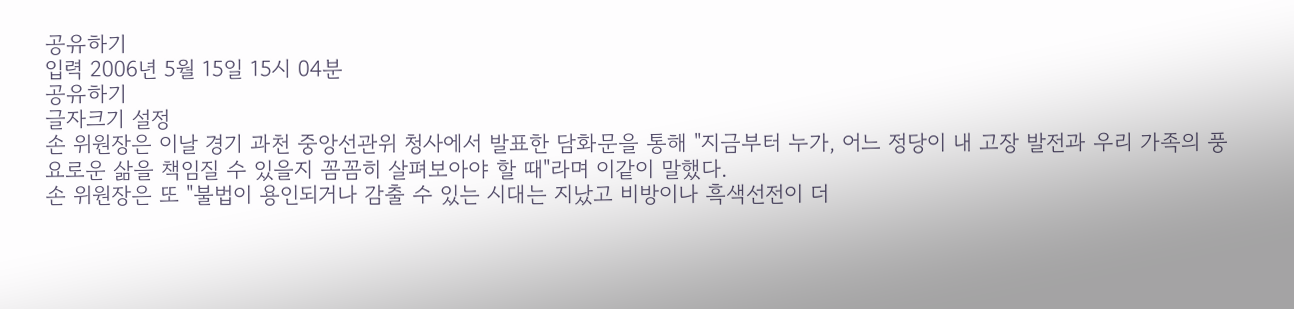공유하기
입력 2006년 5월 15일 15시 04분
공유하기
글자크기 설정
손 위원장은 이날 경기 과천 중앙선관위 청사에서 발표한 담화문을 통해 "지금부터 누가, 어느 정당이 내 고장 발전과 우리 가족의 풍요로운 삶을 책임질 수 있을지 꼼꼼히 살펴보아야 할 때"라며 이같이 말했다.
손 위원장은 또 "불법이 용인되거나 감출 수 있는 시대는 지났고 비방이나 흑색선전이 더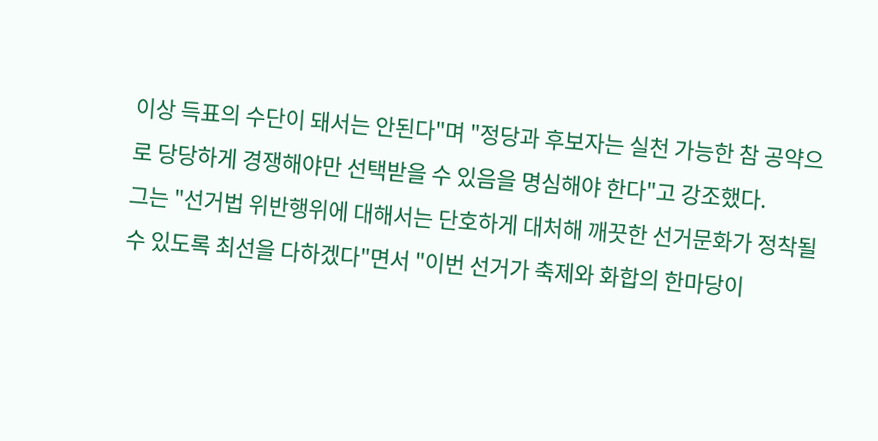이상 득표의 수단이 돼서는 안된다"며 "정당과 후보자는 실천 가능한 참 공약으로 당당하게 경쟁해야만 선택받을 수 있음을 명심해야 한다"고 강조했다.
그는 "선거법 위반행위에 대해서는 단호하게 대처해 깨끗한 선거문화가 정착될 수 있도록 최선을 다하겠다"면서 "이번 선거가 축제와 화합의 한마당이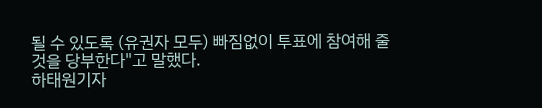될 수 있도록 (유권자 모두) 빠짐없이 투표에 참여해 줄 것을 당부한다"고 말했다.
하태원기자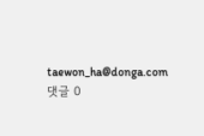taewon_ha@donga.com
댓글 0